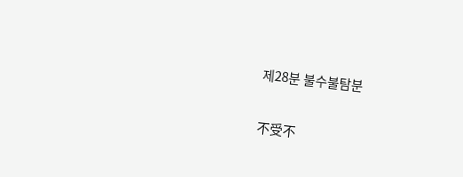제28분 불수불탐분

不受不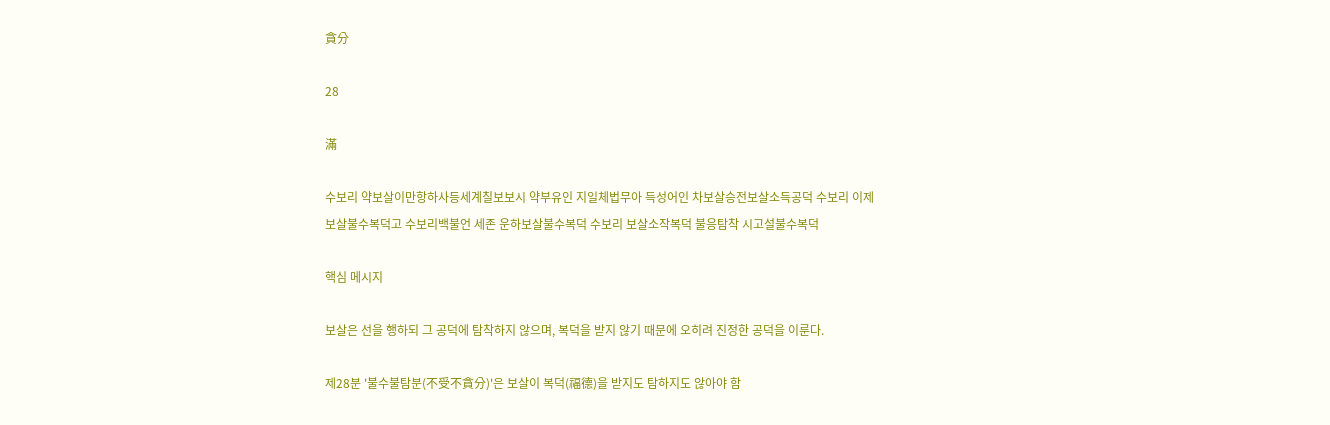貪分

28

滿

수보리 약보살이만항하사등세계칠보보시 약부유인 지일체법무아 득성어인 차보살승전보살소득공덕 수보리 이제보살불수복덕고 수보리백불언 세존 운하보살불수복덕 수보리 보살소작복덕 불응탐착 시고설불수복덕

핵심 메시지

보살은 선을 행하되 그 공덕에 탐착하지 않으며, 복덕을 받지 않기 때문에 오히려 진정한 공덕을 이룬다.

제28분 '불수불탐분(不受不貪分)'은 보살이 복덕(福德)을 받지도 탐하지도 않아야 함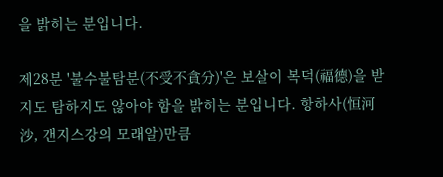을 밝히는 분입니다.

제28분 '불수불탐분(不受不貪分)'은 보살이 복덕(福德)을 받지도 탐하지도 않아야 함을 밝히는 분입니다. 항하사(恒河沙, 갠지스강의 모래알)만큼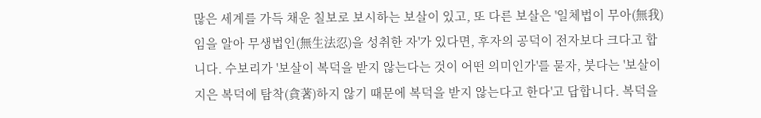많은 세계를 가득 채운 칠보로 보시하는 보살이 있고, 또 다른 보살은 '일체법이 무아(無我)임을 알아 무생법인(無生法忍)을 성취한 자'가 있다면, 후자의 공덕이 전자보다 크다고 합니다. 수보리가 '보살이 복덕을 받지 않는다는 것이 어떤 의미인가'를 묻자, 붓다는 '보살이 지은 복덕에 탐착(貪著)하지 않기 때문에 복덕을 받지 않는다고 한다'고 답합니다. 복덕을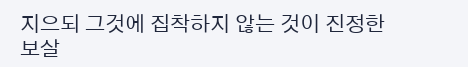지으되 그것에 집착하지 않는 것이 진정한 보살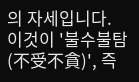의 자세입니다. 이것이 '불수불탐(不受不貪)', 즉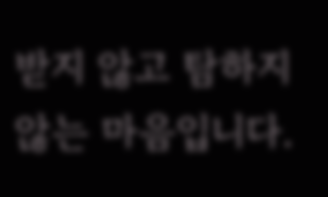받지 않고 탐하지 않는 마음입니다.